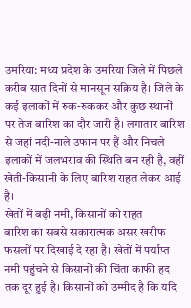उमरिया: मध्य प्रदेश के उमरिया जिले में पिछले करीब सात दिनों से मानसून सक्रिय है। जिले के कई इलाकों में रुक-रुककर और कुछ स्थानों पर तेज बारिश का दौर जारी है। लगातार बारिश से जहां नदी-नाले उफान पर हैं और निचले इलाकों में जलभराव की स्थिति बन रही है, वहीं खेती-किसानी के लिए बारिश राहत लेकर आई है।
खेतों में बढ़ी नमी, किसानों को राहत
बारिश का सबसे सकारात्मक असर खरीफ फसलों पर दिखाई दे रहा है। खेतों में पर्याप्त नमी पहुंचने से किसानों की चिंता काफी हद तक दूर हुई है। किसानों को उम्मीद है कि यदि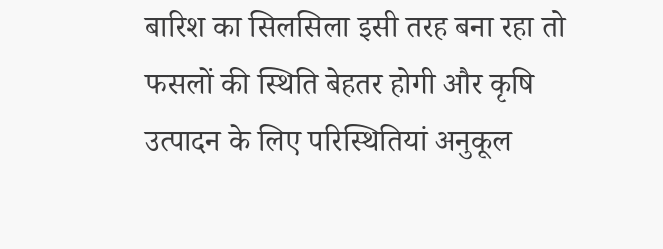बारिश का सिलसिला इसी तरह बना रहा तो फसलों की स्थिति बेहतर होगी और कृषि उत्पादन के लिए परिस्थितियां अनुकूल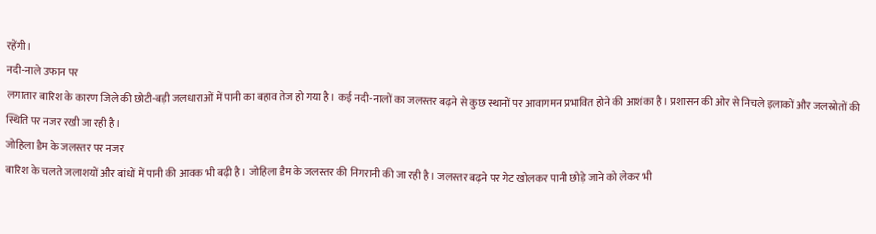रहेंगी।
नदी-नाले उफान पर
लगातार बारिश के कारण जिले की छोटी-बड़ी जलधाराओं में पानी का बहाव तेज हो गया है। कई नदी-नालों का जलस्तर बढ़ने से कुछ स्थानों पर आवागमन प्रभावित होने की आशंका है। प्रशासन की ओर से निचले इलाकों और जलस्रोतों की स्थिति पर नजर रखी जा रही है।
जोहिला डैम के जलस्तर पर नजर
बारिश के चलते जलाशयों और बांधों में पानी की आवक भी बढ़ी है। जोहिला डैम के जलस्तर की निगरानी की जा रही है। जलस्तर बढ़ने पर गेट खोलकर पानी छोड़े जाने को लेकर भी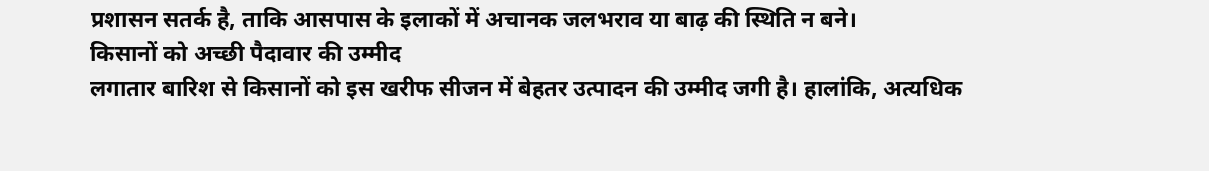प्रशासन सतर्क है, ताकि आसपास के इलाकों में अचानक जलभराव या बाढ़ की स्थिति न बने।
किसानों को अच्छी पैदावार की उम्मीद
लगातार बारिश से किसानों को इस खरीफ सीजन में बेहतर उत्पादन की उम्मीद जगी है। हालांकि, अत्यधिक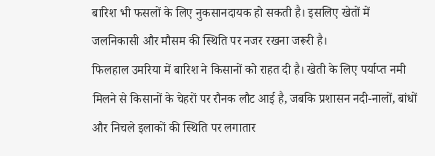बारिश भी फसलों के लिए नुकसानदायक हो सकती है। इसलिए खेतों में जलनिकासी और मौसम की स्थिति पर नजर रखना जरूरी है।
फिलहाल उमरिया में बारिश ने किसानों को राहत दी है। खेती के लिए पर्याप्त नमी मिलने से किसानों के चेहरों पर रौनक लौट आई है, जबकि प्रशासन नदी-नालों, बांधों और निचले इलाकों की स्थिति पर लगातार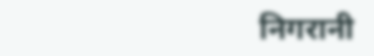निगरानी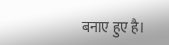बनाए हुए है।